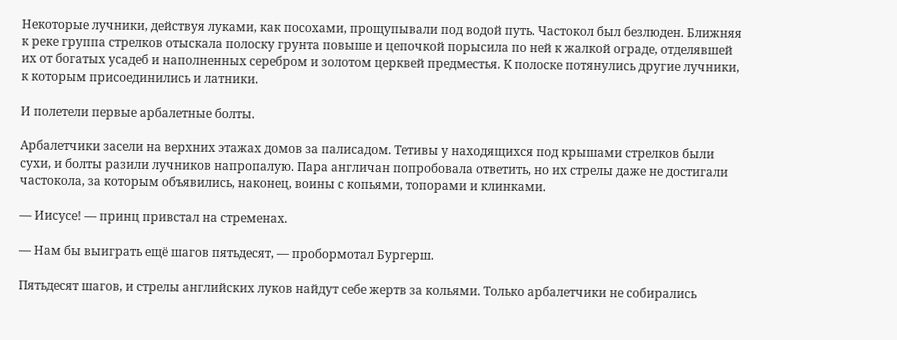Некоторые лучники, действуя луками, как посохами, прощупывали под водой путь. Частокол был безлюден. Ближняя к реке группа стрелков отыскала полоску грунта повыше и цепочкой порысила по ней к жалкой ограде, отделявшей их от богатых усадеб и наполненных серебром и золотом церквей предместья. К полоске потянулись другие лучники, к которым присоединились и латники.

И полетели первые арбалетные болты.

Арбалетчики засели на верхних этажах домов за палисадом. Тетивы у находящихся под крышами стрелков были сухи, и болты разили лучников напропалую. Пара англичан попробовала ответить, но их стрелы даже не достигали частокола, за которым объявились, наконец, воины с копьями, топорами и клинками.

— Иисусе! — принц привстал на стременах.

— Нам бы выиграть ещё шагов пятьдесят, — пробормотал Бургерш.

Пятьдесят шагов, и стрелы английских луков найдут себе жертв за кольями. Только арбалетчики не собирались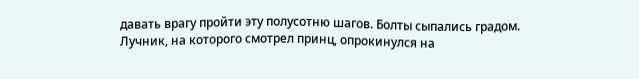давать врагу пройти эту полусотню шагов. Болты сыпались градом. Лучник, на которого смотрел принц, опрокинулся на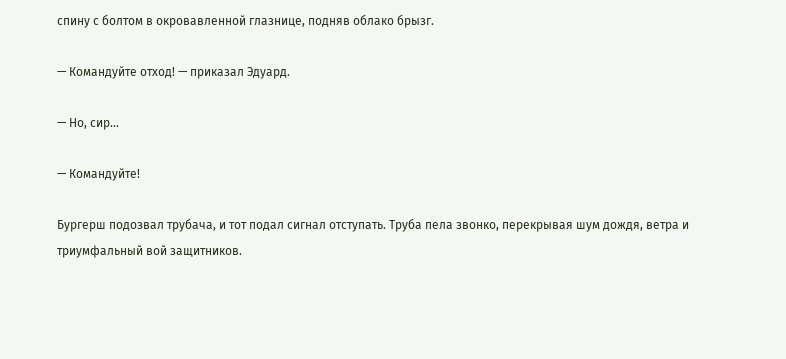спину с болтом в окровавленной глазнице, подняв облако брызг.

— Командуйте отход! — приказал Эдуард.

— Но, сир…

— Командуйте!

Бургерш подозвал трубача, и тот подал сигнал отступать. Труба пела звонко, перекрывая шум дождя, ветра и триумфальный вой защитников.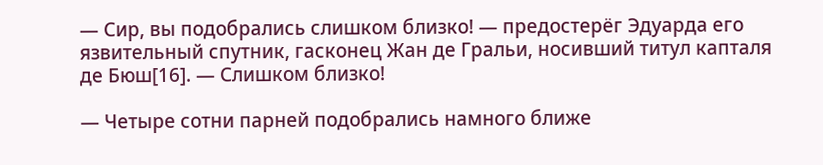— Сир, вы подобрались слишком близко! — предостерёг Эдуарда его язвительный спутник, гасконец Жан де Гральи, носивший титул капталя де Бюш[16]. — Слишком близко!

— Четыре сотни парней подобрались намного ближе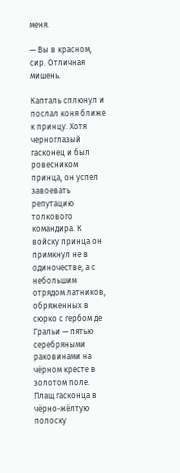меня.

— Вы в красном, сир. Отличная мишень.

Капталь сплюнул и послал коня ближе к принцу. Хотя черноглазый гасконец и был ровесником принца, он успел завоевать репутацию толкового командира. К войску принца он примкнул не в одиночестве, а с небольшим отрядом латников, обряженных в сюрко с гербом де Гральи — пятью серебряными раковинами на чёрном кресте в золотом поле. Плащ гасконца в чёрно-жёлтую полоску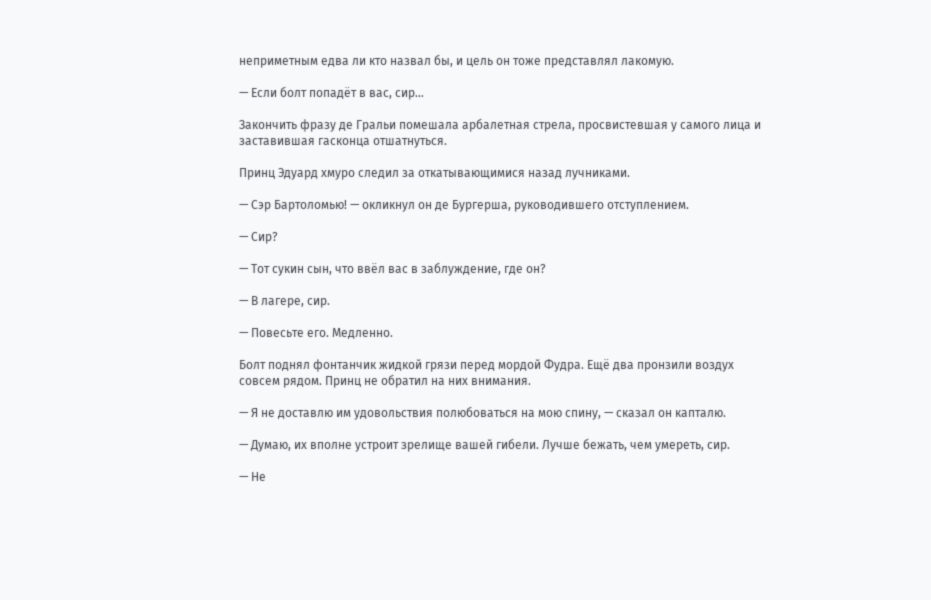неприметным едва ли кто назвал бы, и цель он тоже представлял лакомую.

— Если болт попадёт в вас, сир…

Закончить фразу де Гральи помешала арбалетная стрела, просвистевшая у самого лица и заставившая гасконца отшатнуться.

Принц Эдуард хмуро следил за откатывающимися назад лучниками.

— Сэр Бартоломью! — окликнул он де Бургерша, руководившего отступлением.

— Сир?

— Тот сукин сын, что ввёл вас в заблуждение, где он?

— В лагере, сир.

— Повесьте его. Медленно.

Болт поднял фонтанчик жидкой грязи перед мордой Фудра. Ещё два пронзили воздух совсем рядом. Принц не обратил на них внимания.

— Я не доставлю им удовольствия полюбоваться на мою спину, — сказал он капталю.

— Думаю, их вполне устроит зрелище вашей гибели. Лучше бежать, чем умереть, сир.

— Не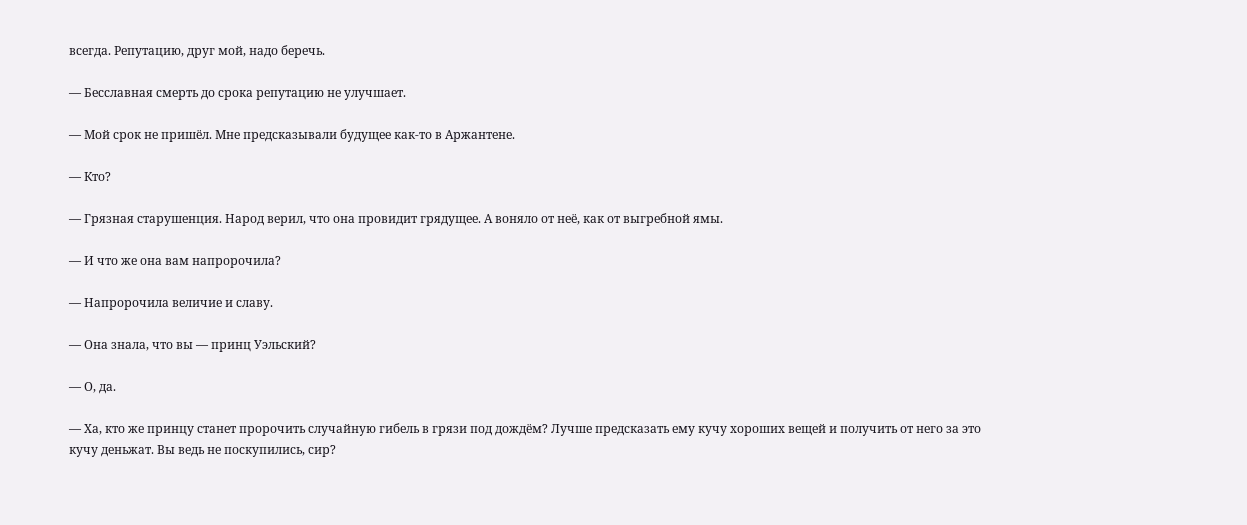всегда. Репутацию, друг мой, надо беречь.

— Бесславная смерть до срока репутацию не улучшает.

— Мой срок не пришёл. Мне предсказывали будущее как-то в Аржантене.

— Кто?

— Грязная старушенция. Народ верил, что она провидит грядущее. А воняло от неё, как от выгребной ямы.

— И что же она вам напророчила?

— Напророчила величие и славу.

— Она знала, что вы — принц Уэльский?

— О, да.

— Ха, кто же принцу станет пророчить случайную гибель в грязи под дождём? Лучше предсказать ему кучу хороших вещей и получить от него за это кучу деньжат. Вы ведь не поскупились, сир?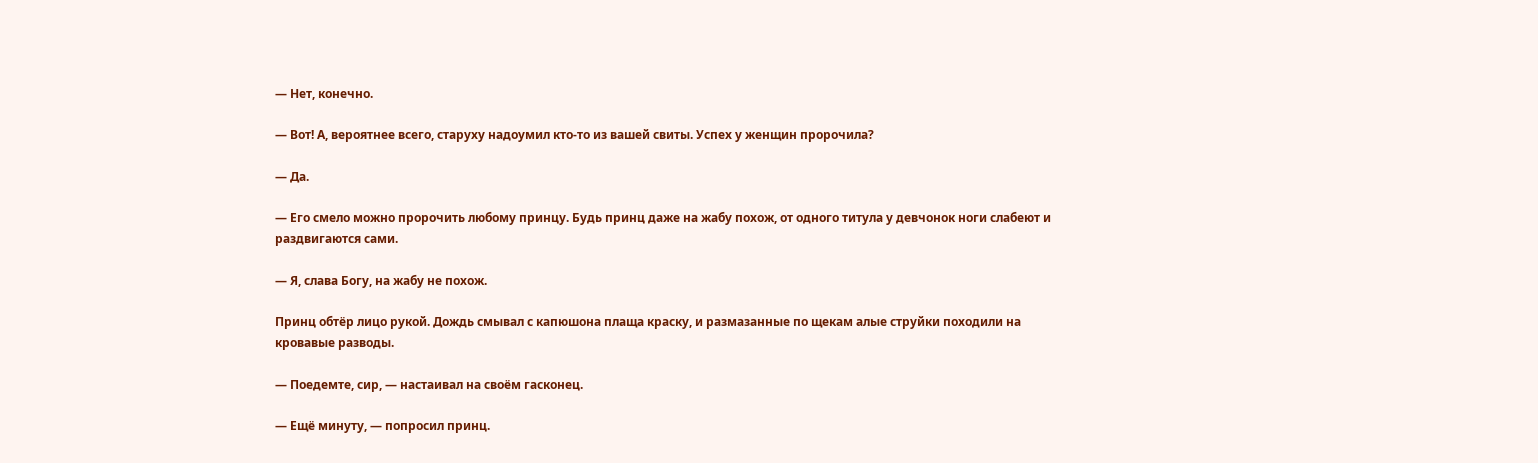— Нет, конечно.

— Вот! А, вероятнее всего, старуху надоумил кто-то из вашей свиты. Успех у женщин пророчила?

— Да.

— Его смело можно пророчить любому принцу. Будь принц даже на жабу похож, от одного титула у девчонок ноги слабеют и раздвигаются сами.

— Я, слава Богу, на жабу не похож.

Принц обтёр лицо рукой. Дождь смывал с капюшона плаща краску, и размазанные по щекам алые струйки походили на кровавые разводы.

— Поедемте, сир, — настаивал на своём гасконец.

— Ещё минуту, — попросил принц.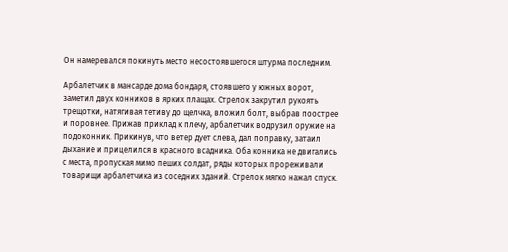Он намеревался покинуть место несостоявшегося штурма последним.

Арбалетчик в мансарде дома бондаря, стоявшего у южных ворот, заметил двух конников в ярких плащах. Стрелок закрутил рукоять трещотки, натягивая тетиву до щелчка, вложил болт, выбрав поострее и поровнее. Прижав приклад к плечу, арбалетчик водрузил оружие на подоконник. Прикинув, что ветер дует слева, дал поправку, затаил дыхание и прицелился в красного всадника. Оба конника не двигались с места, пропуская мимо пеших солдат, ряды которых прореживали товарищи арбалетчика из соседних зданий. Стрелок мягко нажал спуск.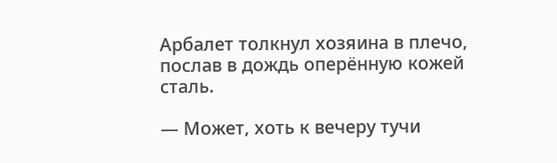Арбалет толкнул хозяина в плечо, послав в дождь оперённую кожей сталь.

— Может, хоть к вечеру тучи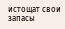истощат свои запасы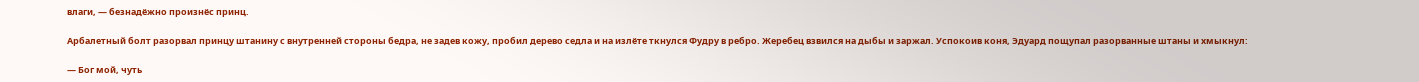влаги, — безнадёжно произнёс принц.

Арбалетный болт разорвал принцу штанину с внутренней стороны бедра, не задев кожу, пробил дерево седла и на излёте ткнулся Фудру в ребро. Жеребец взвился на дыбы и заржал. Успокоив коня, Эдуард пощупал разорванные штаны и хмыкнул:

— Бог мой, чуть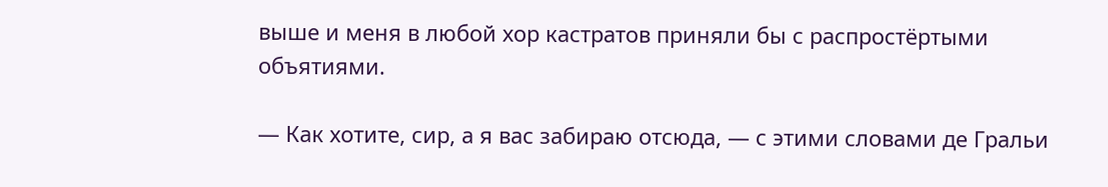выше и меня в любой хор кастратов приняли бы с распростёртыми объятиями.

— Как хотите, сир, а я вас забираю отсюда, — с этими словами де Гральи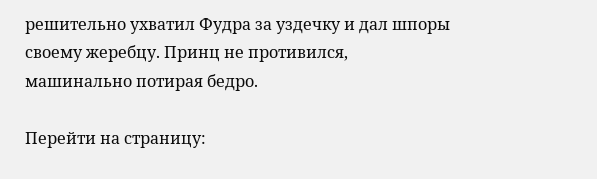решительно ухватил Фудра за уздечку и дал шпоры своему жеребцу. Принц не противился, машинально потирая бедро.

Перейти на страницу: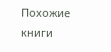Похожие книги